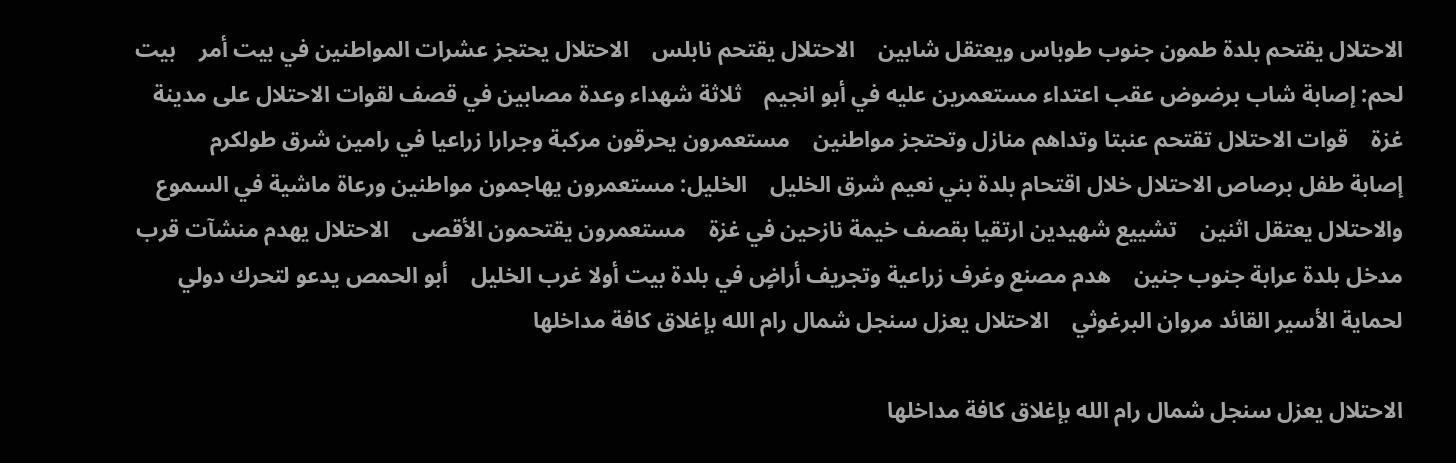الاحتلال يقتحم بلدة طمون جنوب طوباس ويعتقل شابين    الاحتلال يقتحم نابلس    الاحتلال يحتجز عشرات المواطنين في بيت أمر    بيت لحم: إصابة شاب برضوض عقب اعتداء مستعمرين عليه في أبو انجيم    ثلاثة شهداء وعدة مصابين في قصف لقوات الاحتلال على مدينة غزة    قوات الاحتلال تقتحم عنبتا وتداهم منازل وتحتجز مواطنين    مستعمرون يحرقون مركبة وجرارا زراعيا في رامين شرق طولكرم    إصابة طفل برصاص الاحتلال خلال اقتحام بلدة بني نعيم شرق الخليل    الخليل: مستعمرون يهاجمون مواطنين ورعاة ماشية في السموع والاحتلال يعتقل اثنين    تشييع شهيدين ارتقيا بقصف خيمة نازحين في غزة    مستعمرون يقتحمون الأقصى    الاحتلال يهدم منشآت قرب مدخل بلدة عرابة جنوب جنين    هدم مصنع وغرف زراعية وتجريف أراضٍ في بلدة بيت أولا غرب الخليل    أبو الحمص يدعو لتحرك دولي لحماية الأسير القائد مروان البرغوثي    الاحتلال يعزل سنجل شمال رام الله بإغلاق كافة مداخلها

الاحتلال يعزل سنجل شمال رام الله بإغلاق كافة مداخلها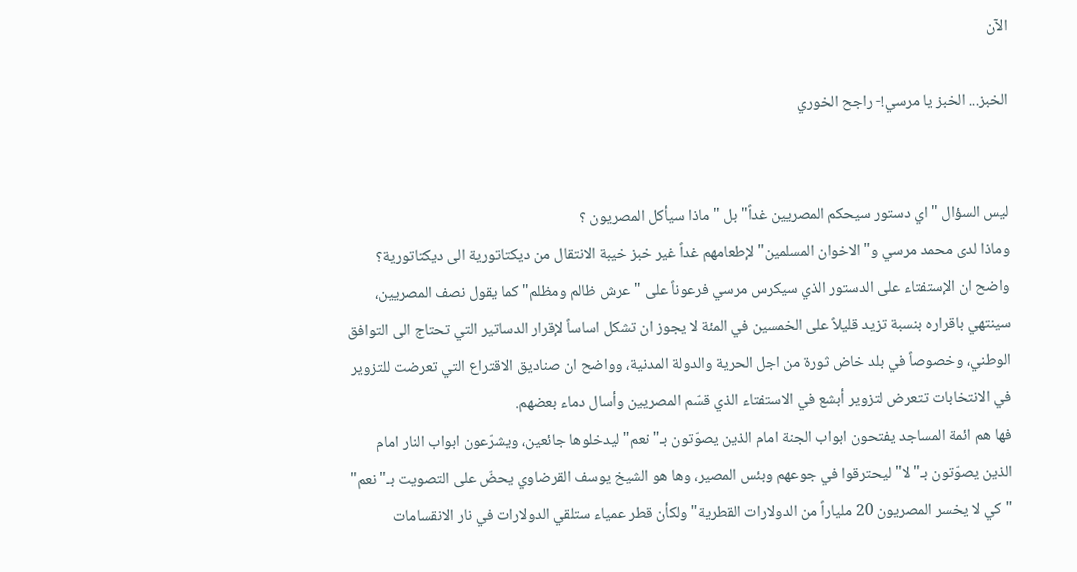الآن

الخبز... الخبز يا مرسي!- راجح الخوري


ليس السؤال "اي دستور سيحكم المصريين غداً" بل "ماذا سيأكل المصريون ؟
وماذا لدى محمد مرسي و"الاخوان المسلمين" لإطعامهم غداً غير خبز خيبة الانتقال من ديكتاتورية الى ديكتاتورية؟
واضح ان الإستفتاء على الدستور الذي سيكرس مرسي فرعوناً على "عرش ظالم ومظلم" كما يقول نصف المصريين، سينتهي باقراره بنسبة تزيد قليلاً على الخمسين في المئة لا يجوز ان تشكل اساساً لإقرار الدساتير التي تحتاج الى التوافق الوطني، وخصوصاً في بلد خاض ثورة من اجل الحرية والدولة المدنية، وواضح ان صناديق الاقتراع التي تعرضت للتزوير في الانتخابات تتعرض لتزوير أبشع في الاستفتاء الذي قسّم المصريين وأسال دماء بعضهم.
فها هم ائمة المساجد يفتحون ابواب الجنة امام الذين يصوّتون بـ"نعم" ليدخلوها جائعين، ويشرّعون ابواب النار امام الذين يصوّتون بـ"لا" ليحترقوا في جوعهم وبئس المصير، وها هو الشيخ يوسف القرضاوي يحضّ على التصويت بـ"نعم" "كي لا يخسر المصريون 20 ملياراً من الدولارات القطرية" ولكأن قطر عمياء ستلقي الدولارات في نار الانقسامات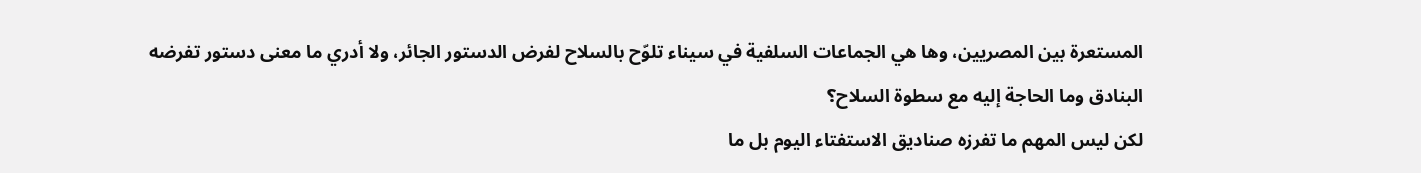المستعرة بين المصريين، وها هي الجماعات السلفية في سيناء تلوّح بالسلاح لفرض الدستور الجائر، ولا أدري ما معنى دستور تفرضه البنادق وما الحاجة إليه مع سطوة السلاح؟
لكن ليس المهم ما تفرزه صناديق الاستفتاء اليوم بل ما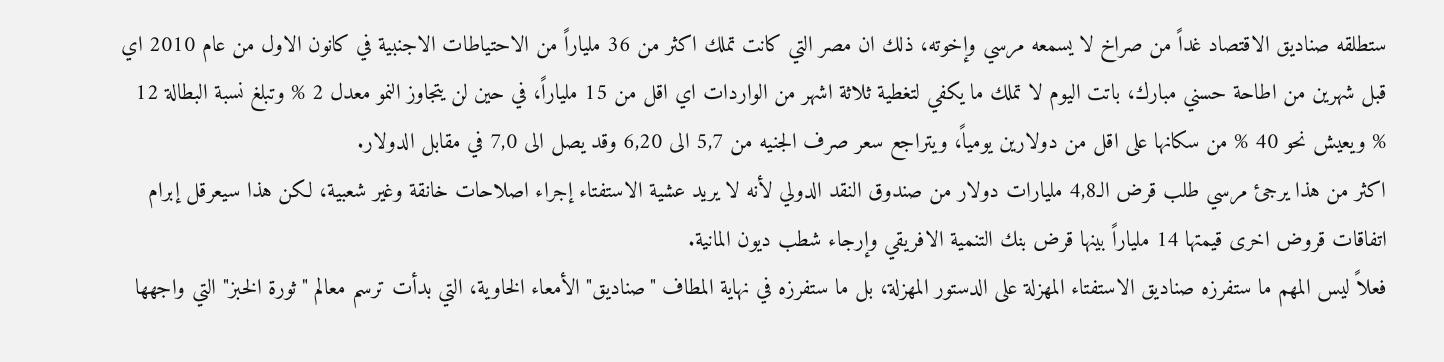ستطلقه صناديق الاقتصاد غداً من صراخ لا يسمعه مرسي وإخوته، ذلك ان مصر التي كانت تملك اكثر من 36 ملياراً من الاحتياطات الاجنبية في كانون الاول من عام 2010 اي قبل شهرين من اطاحة حسني مبارك، باتت اليوم لا تملك ما يكفي لتغطية ثلاثة اشهر من الواردات اي اقل من 15 ملياراً، في حين لن يتجاوز النمو معدل 2 % وتبلغ نسبة البطالة 12 % ويعيش نحو 40 % من سكانها على اقل من دولارين يومياً، ويتراجع سعر صرف الجنيه من 5,7 الى 6,20 وقد يصل الى 7,0 في مقابل الدولار.
اكثر من هذا يرجئ مرسي طلب قرض الـ4,8 مليارات دولار من صندوق النقد الدولي لأنه لا يريد عشية الاستفتاء إجراء اصلاحات خانقة وغير شعبية، لكن هذا سيعرقل إبرام اتفاقات قروض اخرى قيمتها 14 ملياراً بينها قرض بنك التنمية الافريقي وإرجاء شطب ديون المانية.
فعلاً ليس المهم ما ستفرزه صناديق الاستفتاء المهزلة على الدستور المهزلة، بل ما ستفرزه في نهاية المطاف "صناديق" الأمعاء الخاوية، التي بدأت ترسم معالم "ثورة الخبز" التي واجهها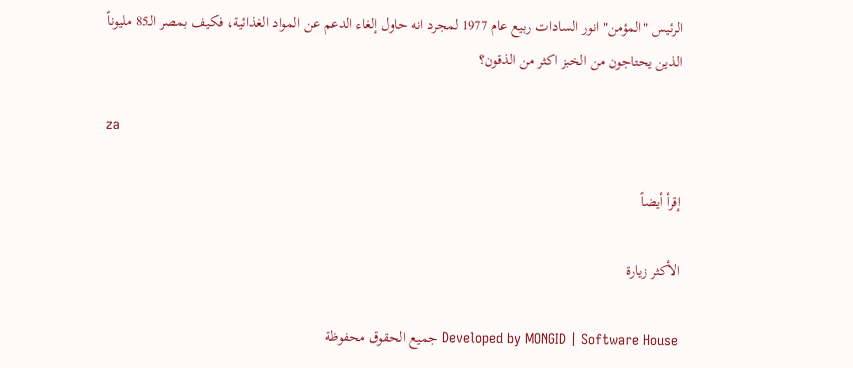الرئيس "المؤمن" انور السادات ربيع عام 1977 لمجرد انه حاول إلغاء الدعم عن المواد الغذائية، فكيف بمصر الـ85 مليوناً الذين يحتاجون من الخبز اكثر من الذقون؟

za

إقرأ أيضاً

الأكثر زيارة

Developed by MONGID | Software House جميع الحقوق محفوظة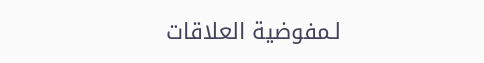لـمفوضية العلاقات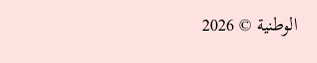الوطنية © 2026